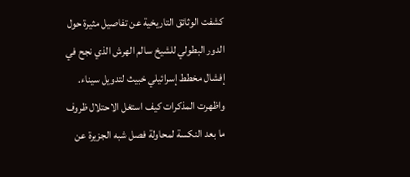كشفت الوثائق التاريخية عن تفاصيل مثيرة حول الدور البطولي للشيخ سالم الهرش الذي نجح في إفشال مخطط إسرائيلي خبيث لتدويل سيناء. واظهرت المذكرات كيف استغل الاحتلال ظروف ما بعد النكسة لمحاولة فصل شبه الجزيرة عن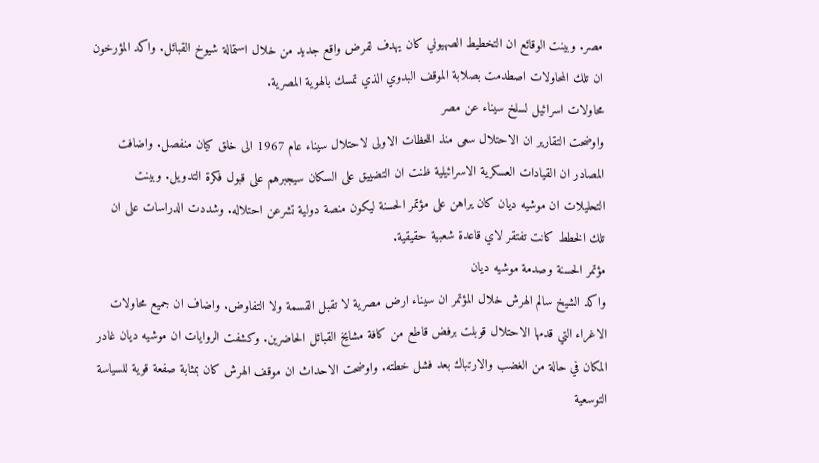مصر. وبينت الوقائع ان التخطيط الصهيوني كان يهدف لفرض واقع جديد من خلال استمالة شيوخ القبائل. واكد المؤرخون ان تلك المحاولات اصطدمت بصلابة الموقف البدوي الذي تمسك بالهوية المصرية.
محاولات اسرائيل لسلخ سيناء عن مصر
واوضحت التقارير ان الاحتلال سعى منذ اللحظات الاولى لاحتلال سيناء عام 1967 الى خلق كيان منفصل. واضافت المصادر ان القيادات العسكرية الاسرائيلية ظنت ان التضييق على السكان سيجبرهم على قبول فكرة التدويل. وبينت التحليلات ان موشيه ديان كان يراهن على مؤتمر الحسنة ليكون منصة دولية تشرعن احتلاله. وشددت الدراسات على ان تلك الخطط كانت تفتقر لاي قاعدة شعبية حقيقية.
مؤتمر الحسنة وصدمة موشيه ديان
واكد الشيخ سالم الهرش خلال المؤتمر ان سيناء ارض مصرية لا تقبل القسمة ولا التفاوض. واضاف ان جميع محاولات الاغراء التي قدمها الاحتلال قوبلت برفض قاطع من كافة مشايخ القبائل الحاضرين. وكشفت الروايات ان موشيه ديان غادر المكان في حالة من الغضب والارتباك بعد فشل خطته. واوضحت الاحداث ان موقف الهرش كان بمثابة صفعة قوية للسياسة التوسعية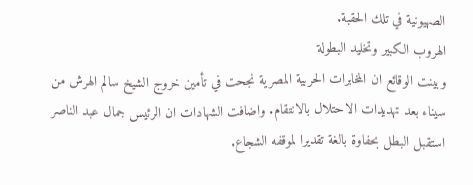الصهيونية في تلك الحقبة.
الهروب الكبير وتخليد البطولة
وبينت الوقائع ان المخابرات الحربية المصرية نجحت في تأمين خروج الشيخ سالم الهرش من سيناء بعد تهديدات الاحتلال بالانتقام. واضافت الشهادات ان الرئيس جمال عبد الناصر استقبل البطل بحفاوة بالغة تقديرا لموقفه الشجاع.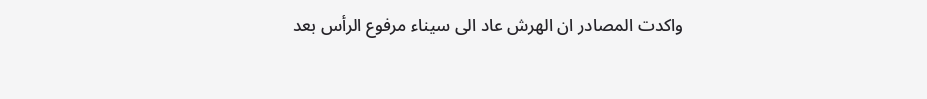واكدت المصادر ان الهرش عاد الى سيناء مرفوع الرأس بعد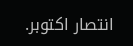انتصار اكتوبر.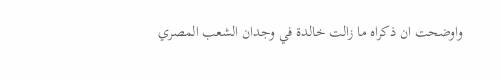واوضحت ان ذكراه ما زالت خالدة في وجدان الشعب المصري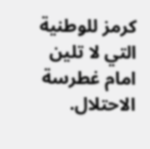كرمز للوطنية التي لا تلين امام غطرسة الاحتلال.